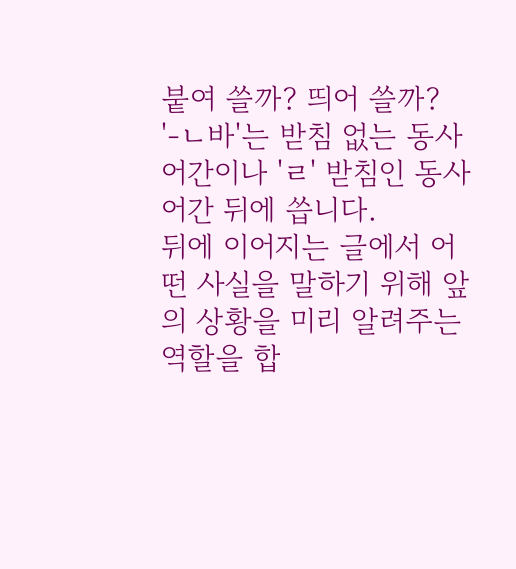붙여 쓸까? 띄어 쓸까?
'-ㄴ바'는 받침 없는 동사 어간이나 'ㄹ' 받침인 동사 어간 뒤에 씁니다.
뒤에 이어지는 글에서 어떤 사실을 말하기 위해 앞의 상황을 미리 알려주는 역할을 합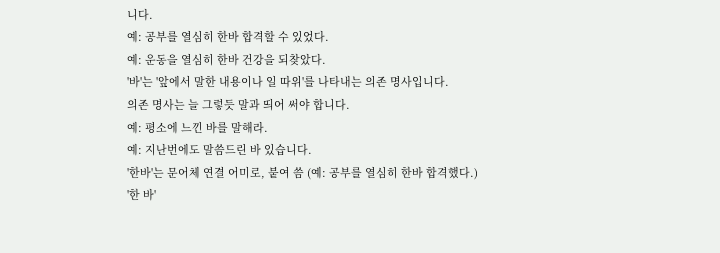니다.
예: 공부를 열심히 한바 합격할 수 있었다.
예: 운동을 열심히 한바 건강을 되찾았다.
'바'는 '앞에서 말한 내용이나 일 따위'를 나타내는 의존 명사입니다.
의존 명사는 늘 그렇듯 말과 띄어 써야 합니다.
예: 평소에 느낀 바를 말해라.
예: 지난번에도 말씀드린 바 있습니다.
'한바'는 문어체 연결 어미로, 붙여 씀 (예: 공부를 열심히 한바 합격했다.)
'한 바'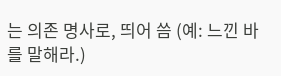는 의존 명사로, 띄어 씀 (예: 느낀 바를 말해라.)